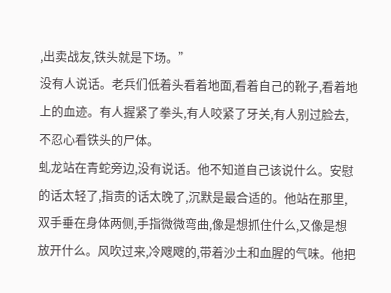,出卖战友,铁头就是下场。”
没有人说话。老兵们低着头看着地面,看着自己的靴子,看着地上的血迹。有人握紧了拳头,有人咬紧了牙关,有人别过脸去,不忍心看铁头的尸体。
虬龙站在青蛇旁边,没有说话。他不知道自己该说什么。安慰的话太轻了,指责的话太晚了,沉默是最合适的。他站在那里,双手垂在身体两侧,手指微微弯曲,像是想抓住什么,又像是想放开什么。风吹过来,冷飕飕的,带着沙土和血腥的气味。他把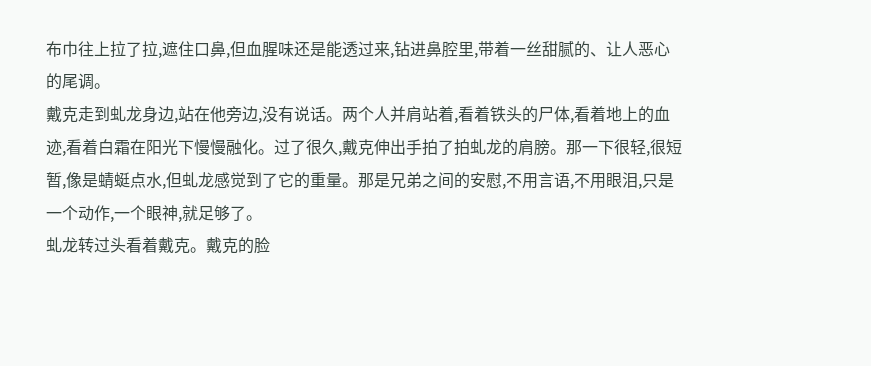布巾往上拉了拉,遮住口鼻,但血腥味还是能透过来,钻进鼻腔里,带着一丝甜腻的、让人恶心的尾调。
戴克走到虬龙身边,站在他旁边,没有说话。两个人并肩站着,看着铁头的尸体,看着地上的血迹,看着白霜在阳光下慢慢融化。过了很久,戴克伸出手拍了拍虬龙的肩膀。那一下很轻,很短暂,像是蜻蜓点水,但虬龙感觉到了它的重量。那是兄弟之间的安慰,不用言语,不用眼泪,只是一个动作,一个眼神,就足够了。
虬龙转过头看着戴克。戴克的脸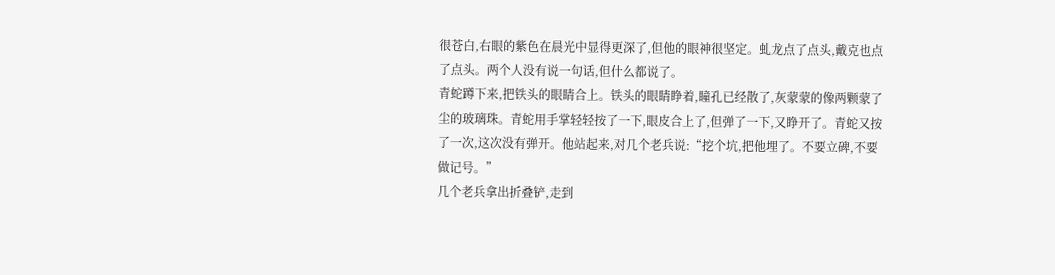很苍白,右眼的紫色在晨光中显得更深了,但他的眼神很坚定。虬龙点了点头,戴克也点了点头。两个人没有说一句话,但什么都说了。
青蛇蹲下来,把铁头的眼睛合上。铁头的眼睛睁着,瞳孔已经散了,灰蒙蒙的像两颗蒙了尘的玻璃珠。青蛇用手掌轻轻按了一下,眼皮合上了,但弹了一下,又睁开了。青蛇又按了一次,这次没有弹开。他站起来,对几个老兵说:“挖个坑,把他埋了。不要立碑,不要做记号。”
几个老兵拿出折叠铲,走到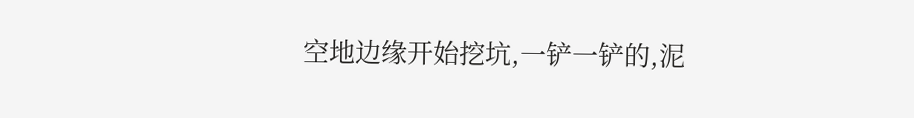空地边缘开始挖坑,一铲一铲的,泥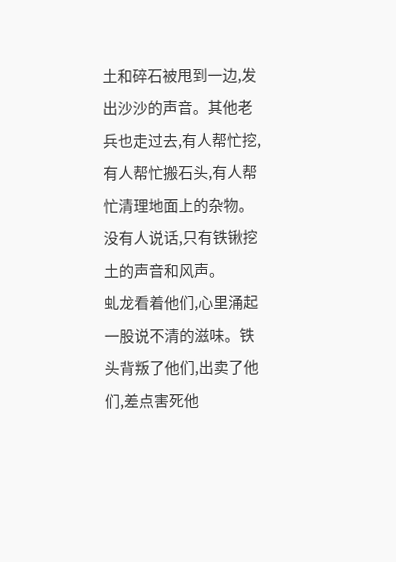土和碎石被甩到一边,发出沙沙的声音。其他老兵也走过去,有人帮忙挖,有人帮忙搬石头,有人帮忙清理地面上的杂物。没有人说话,只有铁锹挖土的声音和风声。
虬龙看着他们,心里涌起一股说不清的滋味。铁头背叛了他们,出卖了他们,差点害死他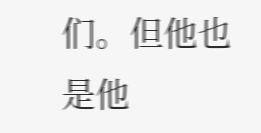们。但他也是他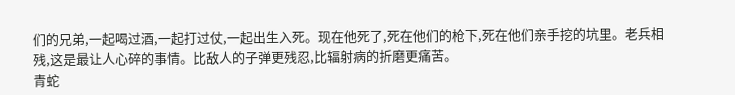们的兄弟,一起喝过酒,一起打过仗,一起出生入死。现在他死了,死在他们的枪下,死在他们亲手挖的坑里。老兵相残,这是最让人心碎的事情。比敌人的子弹更残忍,比辐射病的折磨更痛苦。
青蛇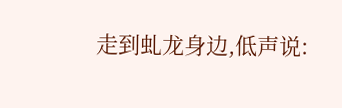走到虬龙身边,低声说: